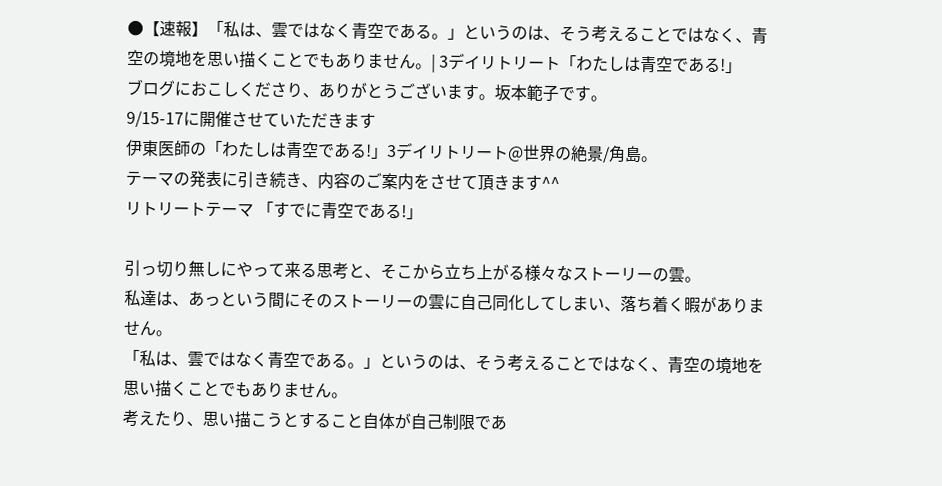●【速報】「私は、雲ではなく青空である。」というのは、そう考えることではなく、青空の境地を思い描くことでもありません。| 3デイリトリート「わたしは青空である!」
ブログにおこしくださり、ありがとうございます。坂本範子です。
9/15-17に開催させていただきます
伊東医師の「わたしは青空である!」3デイリトリート@世界の絶景/角島。
テーマの発表に引き続き、内容のご案内をさせて頂きます^^
リトリートテーマ 「すでに青空である!」

引っ切り無しにやって来る思考と、そこから立ち上がる様々なストーリーの雲。
私達は、あっという間にそのストーリーの雲に自己同化してしまい、落ち着く暇がありません。
「私は、雲ではなく青空である。」というのは、そう考えることではなく、青空の境地を思い描くことでもありません。
考えたり、思い描こうとすること自体が自己制限であ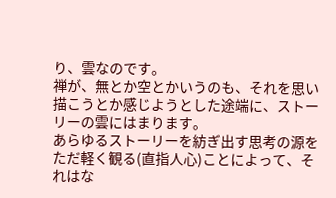り、雲なのです。
禅が、無とか空とかいうのも、それを思い描こうとか感じようとした途端に、ストーリーの雲にはまります。
あらゆるストーリーを紡ぎ出す思考の源をただ軽く観る(直指人心)ことによって、それはな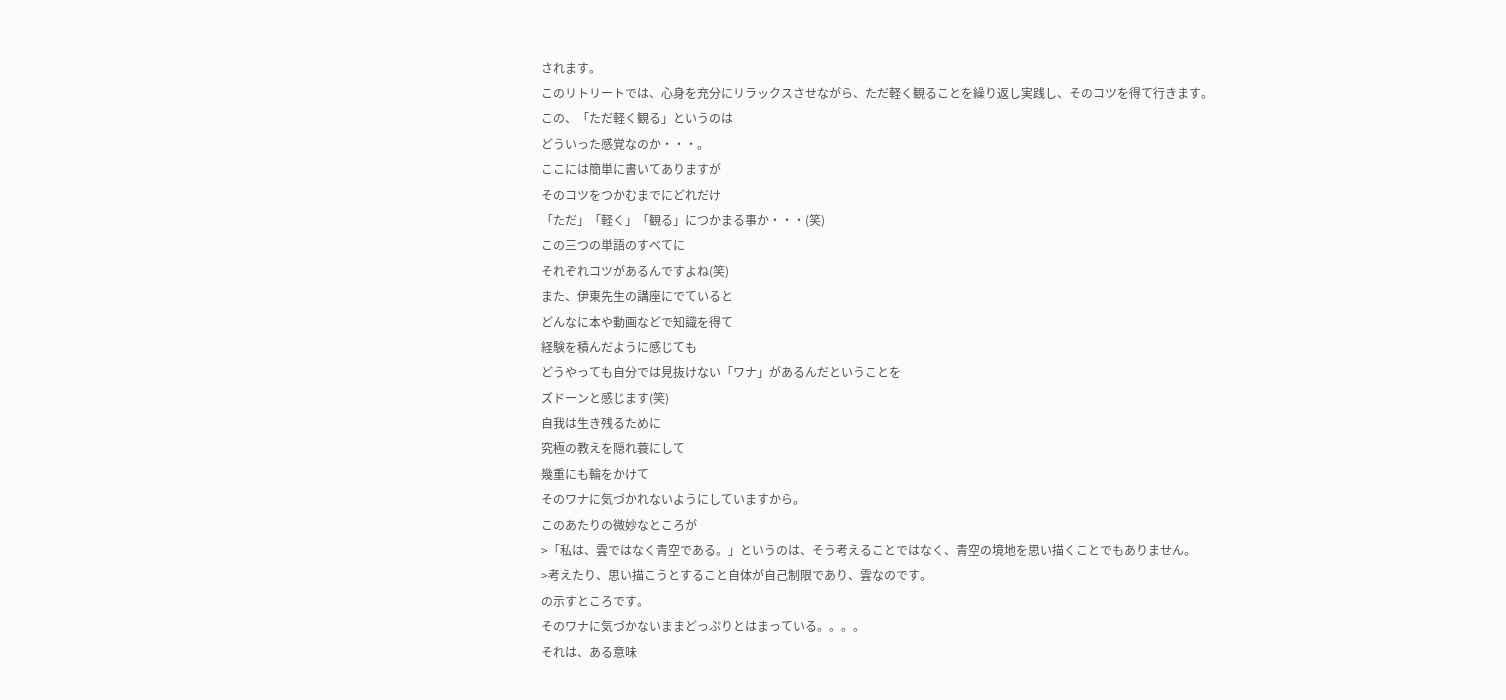されます。
このリトリートでは、心身を充分にリラックスさせながら、ただ軽く観ることを繰り返し実践し、そのコツを得て行きます。
この、「ただ軽く観る」というのは
どういった感覚なのか・・・。
ここには簡単に書いてありますが
そのコツをつかむまでにどれだけ
「ただ」「軽く」「観る」につかまる事か・・・(笑)
この三つの単語のすべてに
それぞれコツがあるんですよね(笑)
また、伊東先生の講座にでていると
どんなに本や動画などで知識を得て
経験を積んだように感じても
どうやっても自分では見抜けない「ワナ」があるんだということを
ズドーンと感じます(笑)
自我は生き残るために
究極の教えを隠れ蓑にして
幾重にも輪をかけて
そのワナに気づかれないようにしていますから。
このあたりの微妙なところが
>「私は、雲ではなく青空である。」というのは、そう考えることではなく、青空の境地を思い描くことでもありません。
>考えたり、思い描こうとすること自体が自己制限であり、雲なのです。
の示すところです。
そのワナに気づかないままどっぷりとはまっている。。。。
それは、ある意味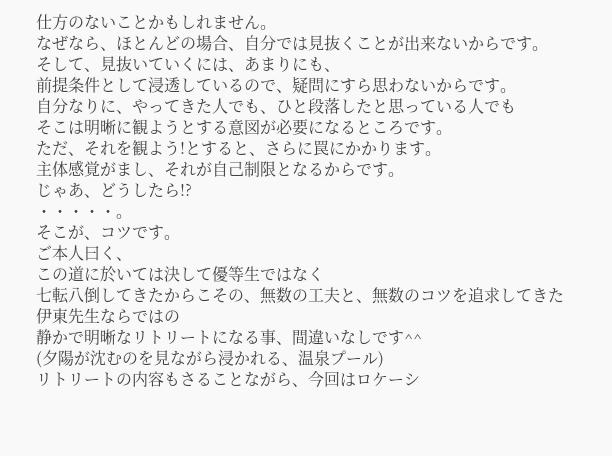仕方のないことかもしれません。
なぜなら、ほとんどの場合、自分では見抜くことが出来ないからです。
そして、見抜いていくには、あまりにも、
前提条件として浸透しているので、疑問にすら思わないからです。
自分なりに、やってきた人でも、ひと段落したと思っている人でも
そこは明晰に観ようとする意図が必要になるところです。
ただ、それを観よう!とすると、さらに罠にかかります。
主体感覚がまし、それが自己制限となるからです。
じゃあ、どうしたら!?
・・・・・。
そこが、コツです。
ご本人曰く、
この道に於いては決して優等生ではなく
七転八倒してきたからこその、無数の工夫と、無数のコツを追求してきた
伊東先生ならではの
静かで明晰なリトリートになる事、間違いなしです^^
(夕陽が沈むのを見ながら浸かれる、温泉プール)
リトリートの内容もさることながら、今回はロケーシ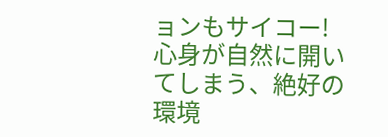ョンもサイコー!
心身が自然に開いてしまう、絶好の環境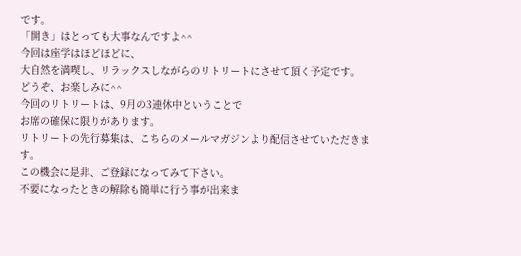です。
「開き」はとっても大事なんですよ^^
今回は座学はほどほどに、
大自然を満喫し、リラックスしながらのリトリートにさせて頂く予定です。
どうぞ、お楽しみに^^
今回のリトリートは、9月の3連休中ということで
お席の確保に限りがあります。
リトリートの先行募集は、こちらのメールマガジンより配信させていただきます。
この機会に是非、ご登録になってみて下さい。
不要になったときの解除も簡単に行う事が出来ま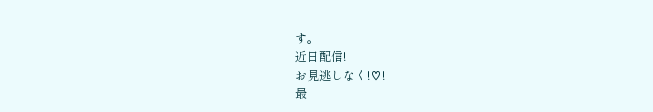す。
近日配信!
お見逃しなく!♡!
最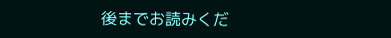後までお読みくだ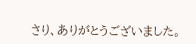さり、ありがとうございました。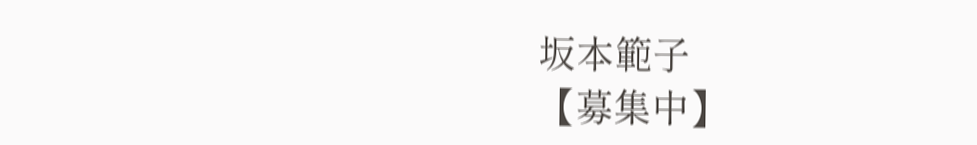坂本範子
【募集中】